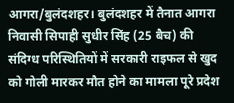आगरा/बुलंदशहर। बुलंदशहर में तैनात आगरा निवासी सिपाही सुधीर सिंह (25 बैच) की संदिग्ध परिस्थितियों में सरकारी राइफल से खुद को गोली मारकर मौत होने का मामला पूरे प्रदेश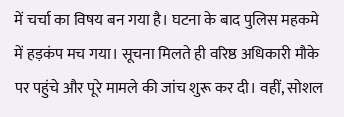में चर्चा का विषय बन गया है। घटना के बाद पुलिस महकमे में हड़कंप मच गया। सूचना मिलते ही वरिष्ठ अधिकारी मौके पर पहुंचे और पूरे मामले की जांच शुरू कर दी। वहीं, सोशल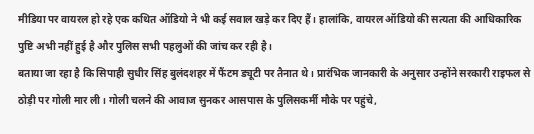मीडिया पर वायरल हो रहे एक कथित ऑडियो ने भी कई सवाल खड़े कर दिए हैं। हालांकि, वायरल ऑडियो की सत्यता की आधिकारिक पुष्टि अभी नहीं हुई है और पुलिस सभी पहलुओं की जांच कर रही है।
बताया जा रहा है कि सिपाही सुधीर सिंह बुलंदशहर में फैंटम ड्यूटी पर तैनात थे। प्रारंभिक जानकारी के अनुसार उन्होंने सरकारी राइफल से ठोड़ी पर गोली मार ली। गोली चलने की आवाज सुनकर आसपास के पुलिसकर्मी मौके पर पहुंचे,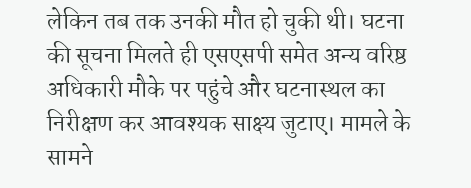लेकिन तब तक उनकी मौत हो चुकी थी। घटना की सूचना मिलते ही एसएसपी समेत अन्य वरिष्ठ अधिकारी मौके पर पहुंचे और घटनास्थल का निरीक्षण कर आवश्यक साक्ष्य जुटाए। मामले के सामने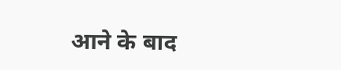आने के बाद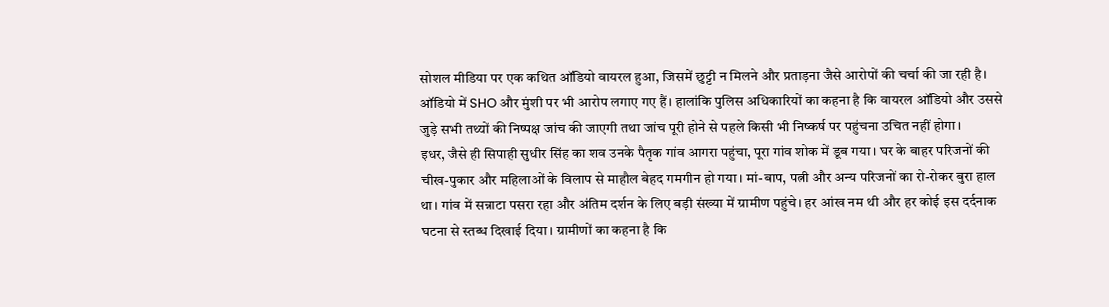सोशल मीडिया पर एक कथित ऑडियो वायरल हुआ, जिसमें छुट्टी न मिलने और प्रताड़ना जैसे आरोपों की चर्चा की जा रही है। ऑडियो में SHO और मुंशी पर भी आरोप लगाए गए हैं। हालांकि पुलिस अधिकारियों का कहना है कि वायरल ऑडियो और उससे जुड़े सभी तथ्यों की निष्पक्ष जांच की जाएगी तथा जांच पूरी होने से पहले किसी भी निष्कर्ष पर पहुंचना उचित नहीं होगा।
इधर, जैसे ही सिपाही सुधीर सिंह का शव उनके पैतृक गांव आगरा पहुंचा, पूरा गांव शोक में डूब गया। घर के बाहर परिजनों की चीख-पुकार और महिलाओं के विलाप से माहौल बेहद गमगीन हो गया। मां-बाप, पत्नी और अन्य परिजनों का रो-रोकर बुरा हाल था। गांव में सन्नाटा पसरा रहा और अंतिम दर्शन के लिए बड़ी संख्या में ग्रामीण पहुंचे। हर आंख नम थी और हर कोई इस दर्दनाक घटना से स्तब्ध दिखाई दिया। ग्रामीणों का कहना है कि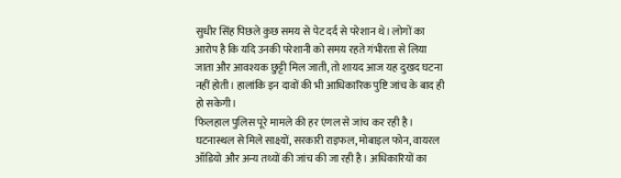सुधीर सिंह पिछले कुछ समय से पेट दर्द से परेशान थे। लोगों का आरोप है कि यदि उनकी परेशानी को समय रहते गंभीरता से लिया जाता और आवश्यक छुट्टी मिल जाती, तो शायद आज यह दुखद घटना नहीं होती। हालांकि इन दावों की भी आधिकारिक पुष्टि जांच के बाद ही हो सकेगी।
फिलहाल पुलिस पूरे मामले की हर एंगल से जांच कर रही है। घटनास्थल से मिले साक्ष्यों, सरकारी राइफल, मोबाइल फोन, वायरल ऑडियो और अन्य तथ्यों की जांच की जा रही है। अधिकारियों का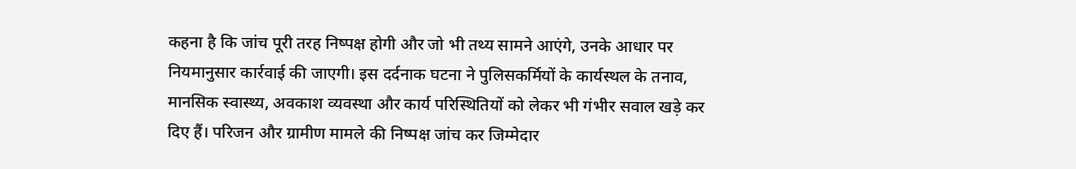कहना है कि जांच पूरी तरह निष्पक्ष होगी और जो भी तथ्य सामने आएंगे, उनके आधार पर नियमानुसार कार्रवाई की जाएगी। इस दर्दनाक घटना ने पुलिसकर्मियों के कार्यस्थल के तनाव, मानसिक स्वास्थ्य, अवकाश व्यवस्था और कार्य परिस्थितियों को लेकर भी गंभीर सवाल खड़े कर दिए हैं। परिजन और ग्रामीण मामले की निष्पक्ष जांच कर जिम्मेदार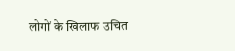लोगों के खिलाफ उचित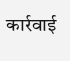कार्रवाई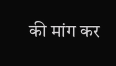की मांग कर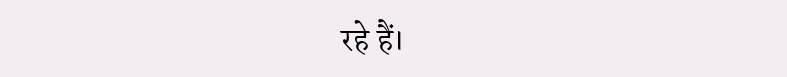रहे हैं।